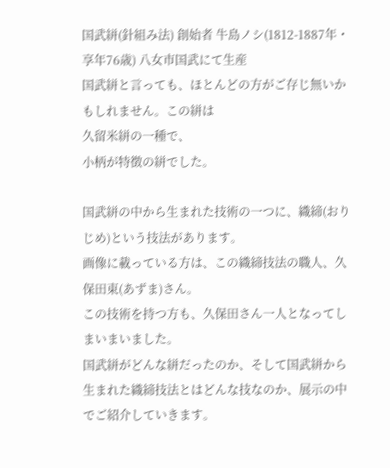国武絣(針組み法) 創始者 牛島ノシ(1812-1887年・享年76歳) 八女市国武にて生産
国武絣と言っても、ほとんどの方がご存じ無いかもしれません。この絣は
久留米絣の一種で、
小柄が特徴の絣でした。

国武絣の中から生まれた技術の一つに、織締(おりじめ)という技法があります。
画像に載っている方は、この織締技法の職人、久保田東(あずま)さん。
この技術を持つ方も、久保田さん一人となってしまいまいました。
国武絣がどんな絣だったのか、そして国武絣から生まれた織締技法とはどんな技なのか、展示の中でご紹介していきます。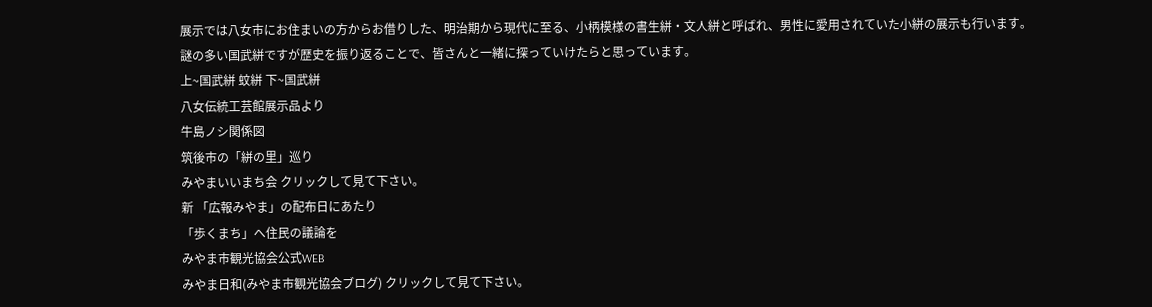展示では八女市にお住まいの方からお借りした、明治期から現代に至る、小柄模様の書生絣・文人絣と呼ばれ、男性に愛用されていた小絣の展示も行います。
謎の多い国武絣ですが歴史を振り返ることで、皆さんと一緒に探っていけたらと思っています。
上~国武絣 蚊絣 下~国武絣
八女伝統工芸館展示品より
牛島ノシ関係図
筑後市の「絣の里」巡り
みやまいいまち会 クリックして見て下さい。
新 「広報みやま」の配布日にあたり
「歩くまち」へ住民の議論を
みやま市観光協会公式WEB
みやま日和(みやま市観光協会ブログ) クリックして見て下さい。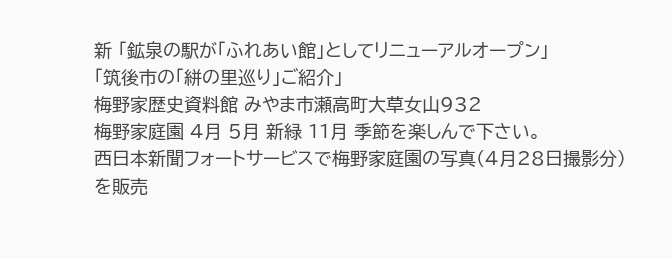新 「鉱泉の駅が「ふれあい館」としてリニューアルオープン」
「筑後市の「絣の里巡り」ご紹介」
梅野家歴史資料館 みやま市瀬高町大草女山932
梅野家庭園 4月 5月 新緑 11月 季節を楽しんで下さい。
西日本新聞フォートサービスで梅野家庭園の写真(4月28日撮影分)を販売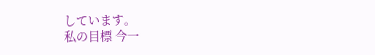しています。
私の目標 今一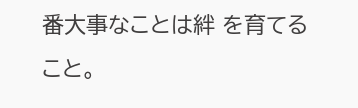番大事なことは絆 を育てること。